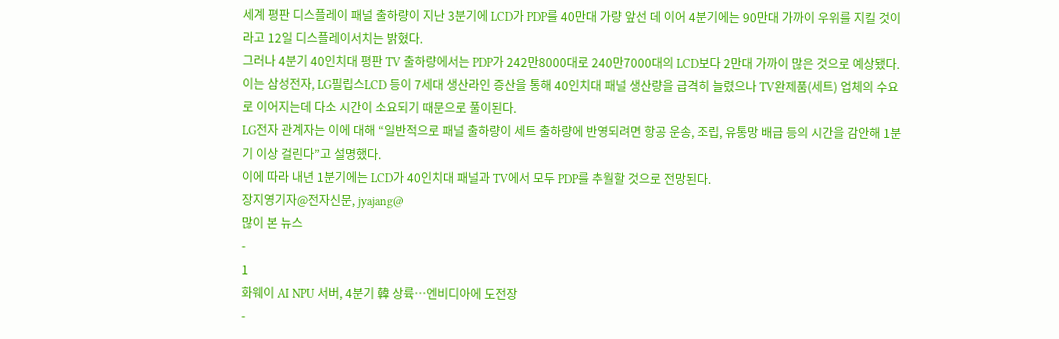세계 평판 디스플레이 패널 출하량이 지난 3분기에 LCD가 PDP를 40만대 가량 앞선 데 이어 4분기에는 90만대 가까이 우위를 지킬 것이라고 12일 디스플레이서치는 밝혔다.
그러나 4분기 40인치대 평판 TV 출하량에서는 PDP가 242만8000대로 240만7000대의 LCD보다 2만대 가까이 많은 것으로 예상됐다. 이는 삼성전자, LG필립스LCD 등이 7세대 생산라인 증산을 통해 40인치대 패널 생산량을 급격히 늘렸으나 TV완제품(세트) 업체의 수요로 이어지는데 다소 시간이 소요되기 때문으로 풀이된다.
LG전자 관계자는 이에 대해 “일반적으로 패널 출하량이 세트 출하량에 반영되려면 항공 운송, 조립, 유통망 배급 등의 시간을 감안해 1분기 이상 걸린다”고 설명했다.
이에 따라 내년 1분기에는 LCD가 40인치대 패널과 TV에서 모두 PDP를 추월할 것으로 전망된다.
장지영기자@전자신문, jyajang@
많이 본 뉴스
-
1
화웨이 AI NPU 서버, 4분기 韓 상륙…엔비디아에 도전장
-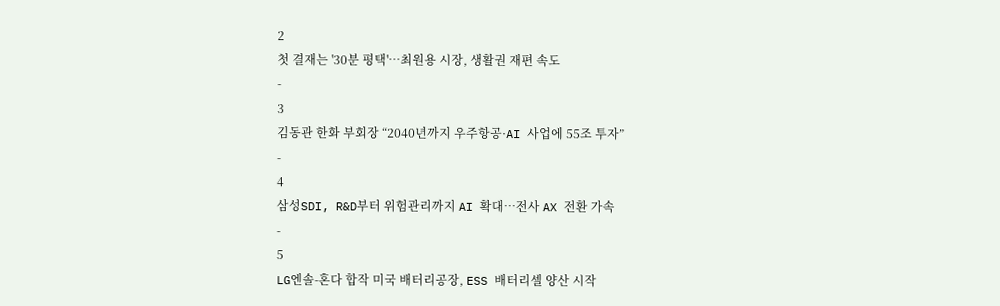2
첫 결재는 '30분 평택'…최원용 시장, 생활권 재편 속도
-
3
김동관 한화 부회장 “2040년까지 우주항공·AI 사업에 55조 투자”
-
4
삼성SDI, R&D부터 위험관리까지 AI 확대…전사 AX 전환 가속
-
5
LG엔솔-혼다 합작 미국 배터리공장, ESS 배터리셀 양산 시작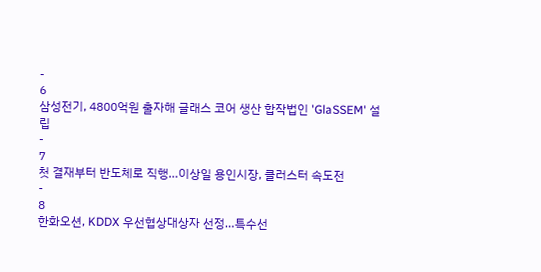-
6
삼성전기, 4800억원 출자해 글래스 코어 생산 합작법인 'GlaSSEM' 설립
-
7
첫 결재부터 반도체로 직행…이상일 용인시장, 클러스터 속도전
-
8
한화오션, KDDX 우선협상대상자 선정…특수선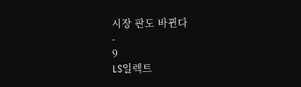시장 판도 바뀐다
-
9
LS일렉트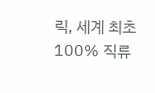릭, 세계 최초 100% 직류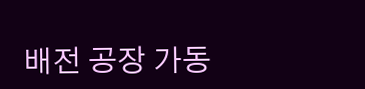배전 공장 가동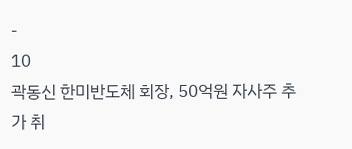-
10
곽동신 한미반도체 회장, 50억원 자사주 추가 취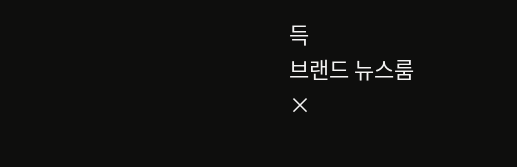득
브랜드 뉴스룸
×